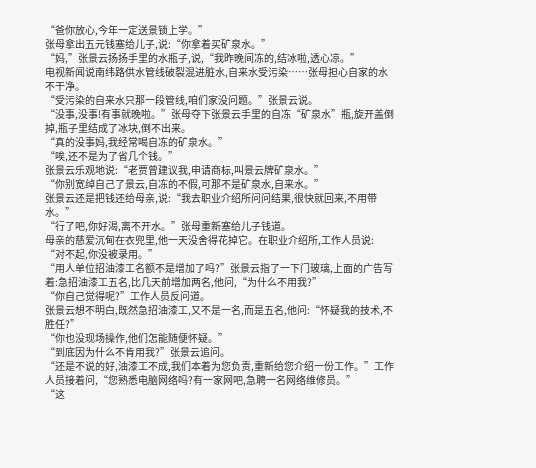“爸你放心,今年一定送景锁上学。”
张母拿出五元钱塞给儿子,说:“你拿着买矿泉水。”
“妈,”张景云扬扬手里的水瓶子,说,“我昨晚间冻的,结冰啦,透心凉。”
电视新闻说南纬路供水管线破裂混进脏水,自来水受污染……张母担心自家的水不干净。
“受污染的自来水只那一段管线,咱们家没问题。”张景云说。
“没事,没事!有事就晚啦。”张母夺下张景云手里的自冻“矿泉水”瓶,旋开盖倒掉,瓶子里结成了冰块,倒不出来。
“真的没事妈,我经常喝自冻的矿泉水。”
“唉,还不是为了省几个钱。”
张景云乐观地说:“老贾曾建议我,申请商标,叫景云牌矿泉水。”
“你别宽绰自己了景云,自冻的不假,可那不是矿泉水,自来水。”
张景云还是把钱还给母亲,说:“我去职业介绍所问问结果,很快就回来,不用带水。”
“行了吧,你好渴,离不开水。”张母重新塞给儿子钱道。
母亲的慈爱沉甸在衣兜里,他一天没舍得花掉它。在职业介绍所,工作人员说:
“对不起,你没被录用。”
“用人单位招油漆工名额不是增加了吗?”张景云指了一下门玻璃,上面的广告写着:急招油漆工五名,比几天前增加两名,他问,“为什么不用我?”
“你自己觉得呢?”工作人员反问道。
张景云想不明白,既然急招油漆工,又不是一名,而是五名,他问:“怀疑我的技术,不胜任?”
“你也没现场操作,他们怎能随便怀疑。”
“到底因为什么不肯用我?”张景云追问。
“还是不说的好,油漆工不成,我们本着为您负责,重新给您介绍一份工作。”工作人员接着问,“您熟悉电脑网络吗?有一家网吧,急聘一名网络维修员。”
“这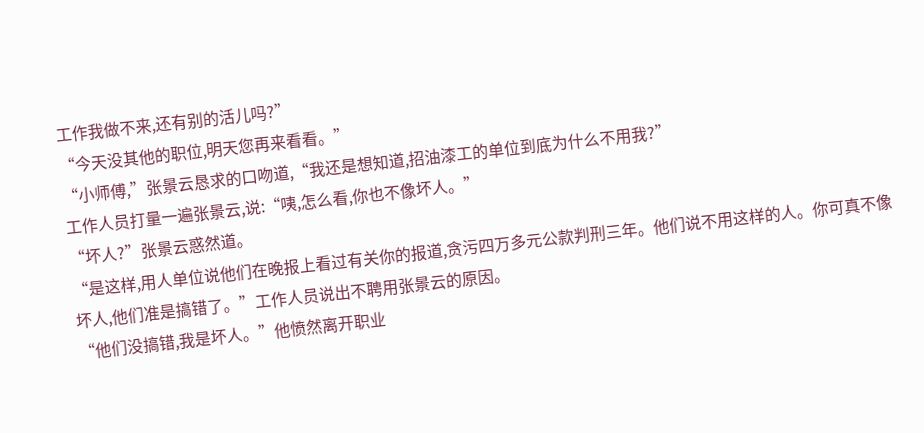工作我做不来,还有别的活儿吗?”
“今天没其他的职位,明天您再来看看。”
“小师傅,”张景云恳求的口吻道,“我还是想知道,招油漆工的单位到底为什么不用我?”
工作人员打量一遍张景云,说:“咦,怎么看,你也不像坏人。”
“坏人?”张景云惑然道。
“是这样,用人单位说他们在晚报上看过有关你的报道,贪污四万多元公款判刑三年。他们说不用这样的人。你可真不像坏人,他们准是搞错了。”工作人员说出不聘用张景云的原因。
“他们没搞错,我是坏人。”他愤然离开职业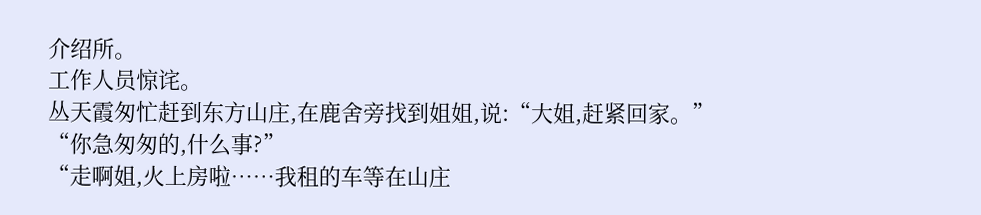介绍所。
工作人员惊诧。
丛天霞匆忙赶到东方山庄,在鹿舍旁找到姐姐,说:“大姐,赶紧回家。”
“你急匆匆的,什么事?”
“走啊姐,火上房啦……我租的车等在山庄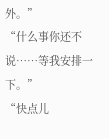外。”
“什么事你还不说……等我安排一下。”
“快点儿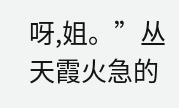呀,姐。”丛天霞火急的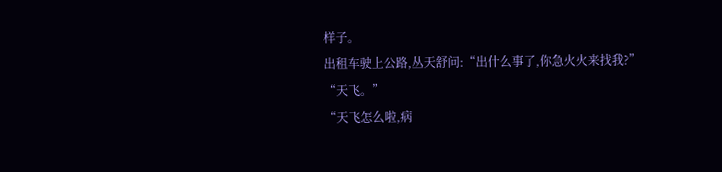样子。
出租车驶上公路,丛天舒问:“出什么事了,你急火火来找我?”
“天飞。”
“天飞怎么啦,病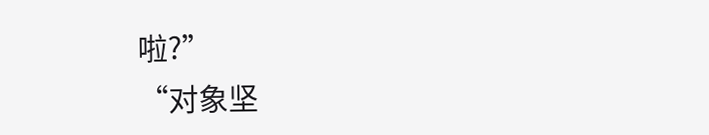啦?”
“对象坚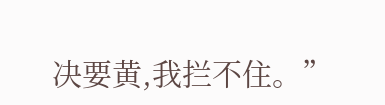决要黄,我拦不住。”